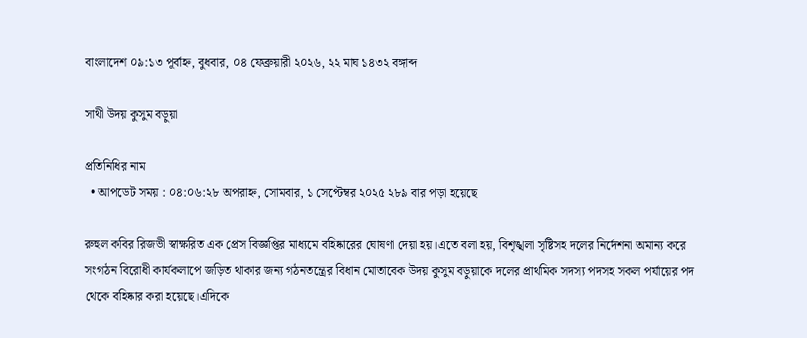বাংলাদেশ ০৯:১৩ পূর্বাহ্ন, বুধবার, ০৪ ফেব্রুয়ারী ২০২৬, ২২ মাঘ ১৪৩২ বঙ্গাব্দ

সাথী উদয় কুসুম বড়ুয়া

প্রতিনিধির নাম
  • আপডেট সময় : ০৪:০৬:২৮ অপরাহ্ন, সোমবার, ১ সেপ্টেম্বর ২০২৫ ২৮৯ বার পড়া হয়েছে

রুহুল কবির রিজভী স্বাক্ষরিত এক প্রেস বিজ্ঞপ্তির মাধ্যমে বহিষ্কারের ঘোষণা দেয়া হয়।এতে বলা হয়, বিশৃঙ্খলা সৃষ্টিসহ দলের নির্দেশনা অমান্য করে সংগঠন বিরোধী কার্যকলাপে জড়িত থাকার জন্য গঠনতন্ত্রের বিধান মোতাবেক উদয় কুসুম বড়ুয়াকে দলের প্রাথমিক সদস্য পদসহ সকল পর্যায়ের পদ থেকে বহিষ্কার করা হয়েছে।এদিকে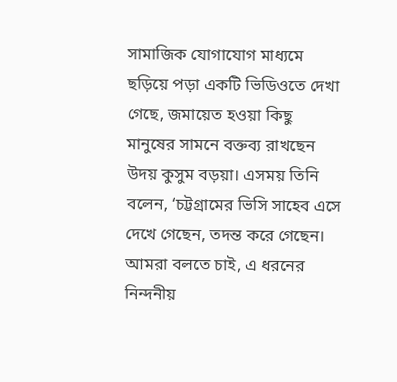সামাজিক যোগাযোগ মাধ্যমে ছড়িয়ে পড়া একটি ভিডিওতে দেখা গেছে, জমায়েত হওয়া কিছু মানুষের সামনে বক্তব্য রাখছেন উদয় কুসুম বড়য়া। এসময় তিনি বলেন, ‘চট্টগ্রামের ভিসি সাহেব এসে দেখে গেছেন, তদন্ত করে গেছেন। আমরা বলতে চাই, এ ধরনের নিন্দনীয়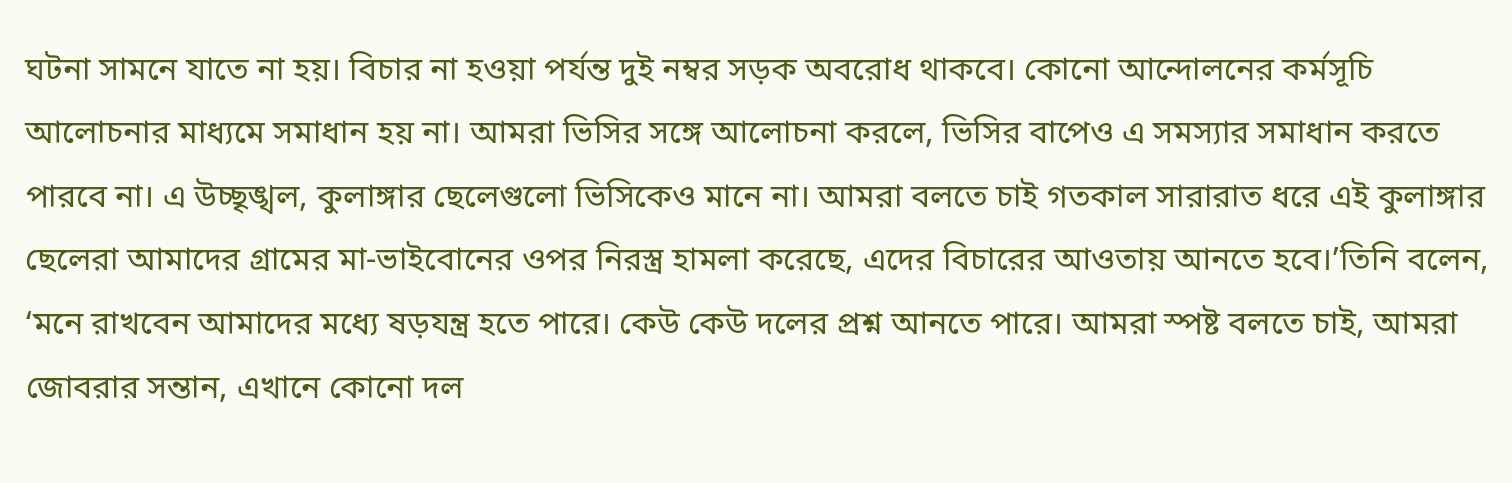ঘটনা সামনে যাতে না হয়। বিচার না হওয়া পর্যন্ত দুই নম্বর সড়ক অবরোধ থাকবে। কোনো আন্দোলনের কর্মসূচি আলোচনার মাধ্যমে সমাধান হয় না। আমরা ভিসির সঙ্গে আলোচনা করলে, ভিসির বাপেও এ সমস্যার সমাধান করতে পারবে না। এ উচ্ছৃঙ্খল, কুলাঙ্গার ছেলেগুলো ভিসিকেও মানে না। আমরা বলতে চাই গতকাল সারারাত ধরে এই কুলাঙ্গার ছেলেরা আমাদের গ্রামের মা-ভাইবোনের ওপর নিরস্ত্র হামলা করেছে, এদের বিচারের আওতায় আনতে হবে।’তিনি বলেন, ‘মনে রাখবেন আমাদের মধ্যে ষড়যন্ত্র হতে পারে। কেউ কেউ দলের প্রশ্ন আনতে পারে। আমরা স্পষ্ট বলতে চাই, আমরা জোবরার সন্তান, এখানে কোনো দল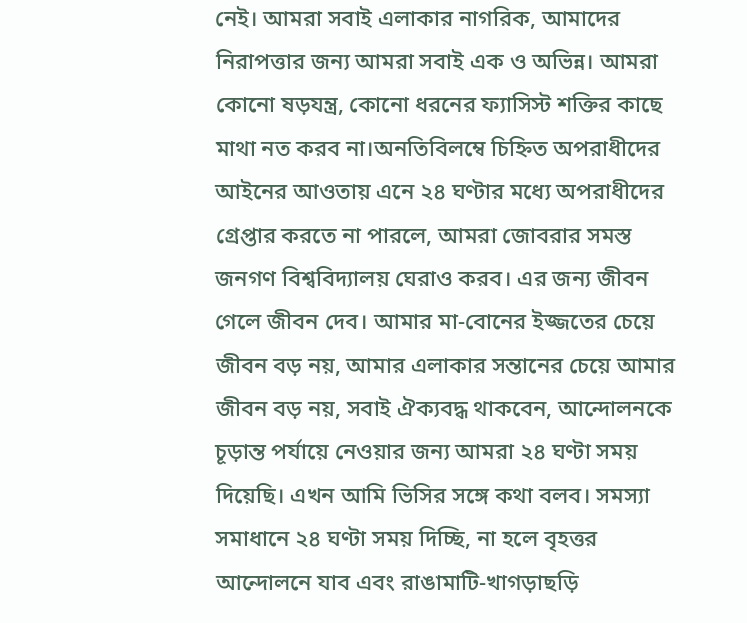নেই। আমরা সবাই এলাকার নাগরিক, আমাদের নিরাপত্তার জন্য আমরা সবাই এক ও অভিন্ন। আমরা কোনো ষড়যন্ত্র, কোনো ধরনের ফ্যাসিস্ট শক্তির কাছে মাথা নত করব না।অনতিবিলম্বে চিহ্নিত অপরাধীদের আইনের আওতায় এনে ২৪ ঘণ্টার মধ্যে অপরাধীদের গ্রেপ্তার করতে না পারলে, আমরা জোবরার সমস্ত জনগণ বিশ্ববিদ্যালয় ঘেরাও করব। এর জন্য জীবন গেলে জীবন দেব। আমার মা-বোনের ইজ্জতের চেয়ে জীবন বড় নয়, আমার এলাকার সন্তানের চেয়ে আমার জীবন বড় নয়, সবাই ঐক্যবদ্ধ থাকবেন, আন্দোলনকে চূড়ান্ত পর্যায়ে নেওয়ার জন্য আমরা ২৪ ঘণ্টা সময় দিয়েছি। এখন আমি ভিসির সঙ্গে কথা বলব। সমস্যা সমাধানে ২৪ ঘণ্টা সময় দিচ্ছি, না হলে বৃহত্তর আন্দোলনে যাব এবং রাঙামাটি-খাগড়াছড়ি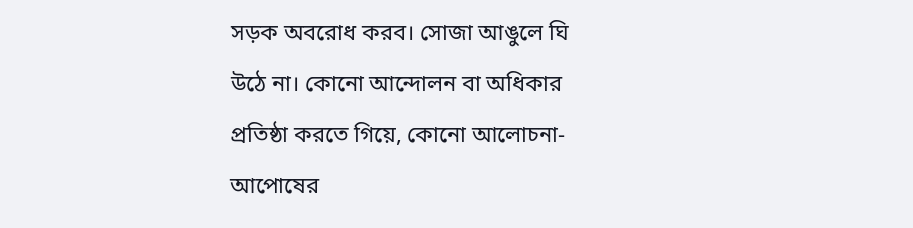সড়ক অবরোধ করব। সোজা আঙুলে ঘি উঠে না। কোনো আন্দোলন বা অধিকার প্রতিষ্ঠা করতে গিয়ে, কোনো আলোচনা-আপোষের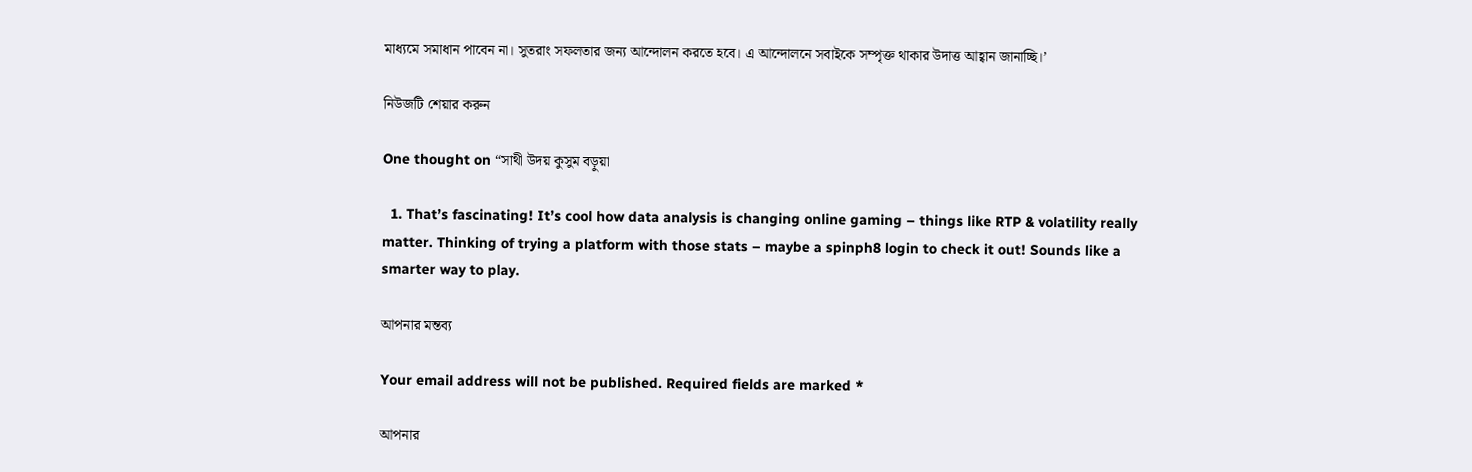মাধ্যমে সমাধান পাবেন না। সুতরাং সফলতার জন্য আন্দোলন করতে হবে। এ আন্দোলনে সবাইকে সম্পৃক্ত থাকার উদাত্ত আহ্বান জানাচ্ছি।’

নিউজটি শেয়ার করুন

One thought on “সাথী উদয় কুসুম বড়ুয়া

  1. That’s fascinating! It’s cool how data analysis is changing online gaming – things like RTP & volatility really matter. Thinking of trying a platform with those stats – maybe a spinph8 login to check it out! Sounds like a smarter way to play.

আপনার মন্তব্য

Your email address will not be published. Required fields are marked *

আপনার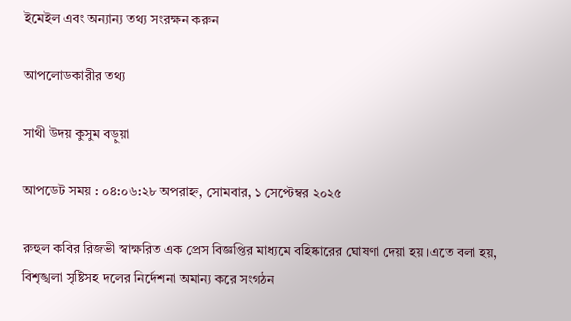ইমেইল এবং অন্যান্য তথ্য সংরক্ষন করুন

আপলোডকারীর তথ্য

সাথী উদয় কুসুম বড়ুয়া

আপডেট সময় : ০৪:০৬:২৮ অপরাহ্ন, সোমবার, ১ সেপ্টেম্বর ২০২৫

রুহুল কবির রিজভী স্বাক্ষরিত এক প্রেস বিজ্ঞপ্তির মাধ্যমে বহিষ্কারের ঘোষণা দেয়া হয়।এতে বলা হয়, বিশৃঙ্খলা সৃষ্টিসহ দলের নির্দেশনা অমান্য করে সংগঠন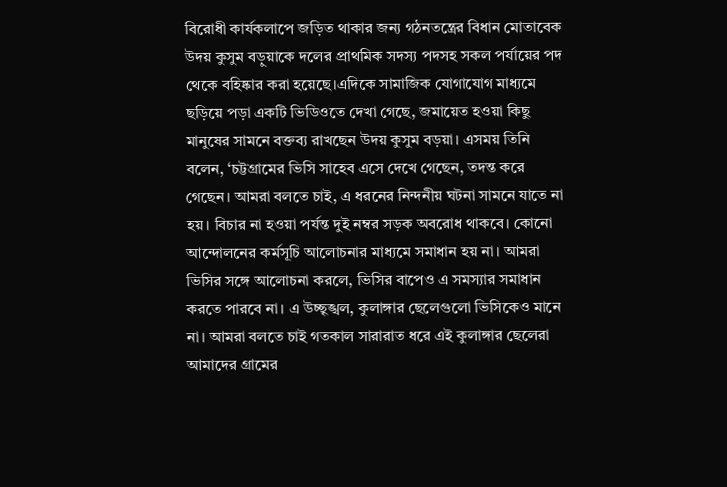বিরোধী কার্যকলাপে জড়িত থাকার জন্য গঠনতন্ত্রের বিধান মোতাবেক উদয় কুসুম বড়ুয়াকে দলের প্রাথমিক সদস্য পদসহ সকল পর্যায়ের পদ থেকে বহিষ্কার করা হয়েছে।এদিকে সামাজিক যোগাযোগ মাধ্যমে ছড়িয়ে পড়া একটি ভিডিওতে দেখা গেছে, জমায়েত হওয়া কিছু মানুষের সামনে বক্তব্য রাখছেন উদয় কুসুম বড়য়া। এসময় তিনি বলেন, ‘চট্টগ্রামের ভিসি সাহেব এসে দেখে গেছেন, তদন্ত করে গেছেন। আমরা বলতে চাই, এ ধরনের নিন্দনীয় ঘটনা সামনে যাতে না হয়। বিচার না হওয়া পর্যন্ত দুই নম্বর সড়ক অবরোধ থাকবে। কোনো আন্দোলনের কর্মসূচি আলোচনার মাধ্যমে সমাধান হয় না। আমরা ভিসির সঙ্গে আলোচনা করলে, ভিসির বাপেও এ সমস্যার সমাধান করতে পারবে না। এ উচ্ছৃঙ্খল, কুলাঙ্গার ছেলেগুলো ভিসিকেও মানে না। আমরা বলতে চাই গতকাল সারারাত ধরে এই কুলাঙ্গার ছেলেরা আমাদের গ্রামের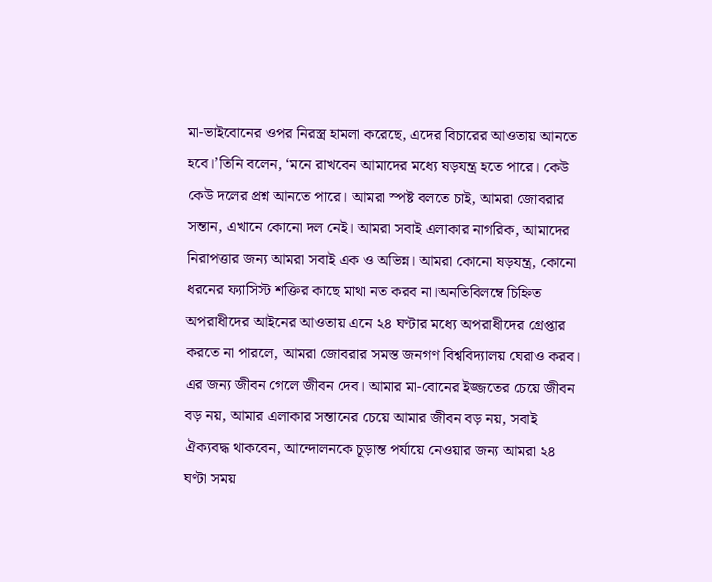মা-ভাইবোনের ওপর নিরস্ত্র হামলা করেছে, এদের বিচারের আওতায় আনতে হবে।’তিনি বলেন, ‘মনে রাখবেন আমাদের মধ্যে ষড়যন্ত্র হতে পারে। কেউ কেউ দলের প্রশ্ন আনতে পারে। আমরা স্পষ্ট বলতে চাই, আমরা জোবরার সন্তান, এখানে কোনো দল নেই। আমরা সবাই এলাকার নাগরিক, আমাদের নিরাপত্তার জন্য আমরা সবাই এক ও অভিন্ন। আমরা কোনো ষড়যন্ত্র, কোনো ধরনের ফ্যাসিস্ট শক্তির কাছে মাথা নত করব না।অনতিবিলম্বে চিহ্নিত অপরাধীদের আইনের আওতায় এনে ২৪ ঘণ্টার মধ্যে অপরাধীদের গ্রেপ্তার করতে না পারলে, আমরা জোবরার সমস্ত জনগণ বিশ্ববিদ্যালয় ঘেরাও করব। এর জন্য জীবন গেলে জীবন দেব। আমার মা-বোনের ইজ্জতের চেয়ে জীবন বড় নয়, আমার এলাকার সন্তানের চেয়ে আমার জীবন বড় নয়, সবাই ঐক্যবদ্ধ থাকবেন, আন্দোলনকে চূড়ান্ত পর্যায়ে নেওয়ার জন্য আমরা ২৪ ঘণ্টা সময়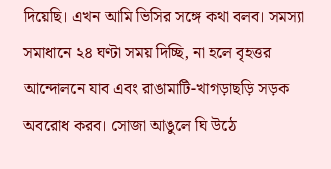দিয়েছি। এখন আমি ভিসির সঙ্গে কথা বলব। সমস্যা সমাধানে ২৪ ঘণ্টা সময় দিচ্ছি, না হলে বৃহত্তর আন্দোলনে যাব এবং রাঙামাটি-খাগড়াছড়ি সড়ক অবরোধ করব। সোজা আঙুলে ঘি উঠে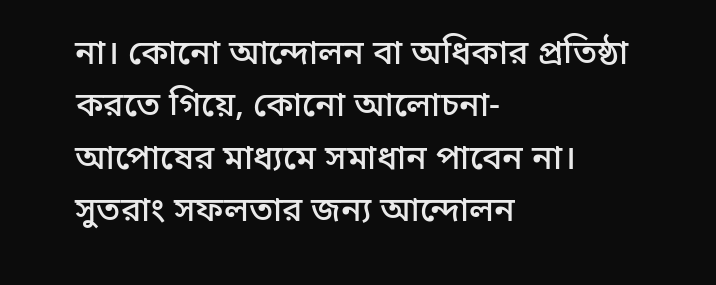না। কোনো আন্দোলন বা অধিকার প্রতিষ্ঠা করতে গিয়ে, কোনো আলোচনা-আপোষের মাধ্যমে সমাধান পাবেন না। সুতরাং সফলতার জন্য আন্দোলন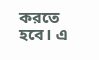করতে হবে। এ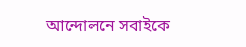আন্দোলনে সবাইকে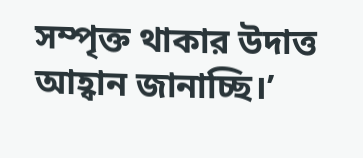সম্পৃক্ত থাকার উদাত্ত আহ্বান জানাচ্ছি।’